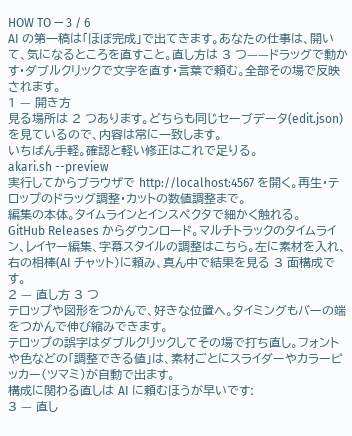HOW TO — 3 / 6
AI の第一稿は「ほぼ完成」で出てきます。あなたの仕事は、開いて、気になるところを直すこと。直し方は 3 つ——ドラッグで動かす・ダブルクリックで文字を直す・言葉で頼む。全部その場で反映されます。
1 — 開き方
見る場所は 2 つあります。どちらも同じセーブデータ(edit.json)を見ているので、内容は常に一致します。
いちばん手軽。確認と軽い修正はこれで足りる。
akari.sh --preview
実行してからブラウザで http://localhost:4567 を開く。再生・テロップのドラッグ調整・カットの数値調整まで。
編集の本体。タイムラインとインスペクタで細かく触れる。
GitHub Releases からダウンロード。マルチトラックのタイムライン、レイヤー編集、字幕スタイルの調整はこちら。左に素材を入れ、右の相棒(AI チャット)に頼み、真ん中で結果を見る 3 面構成です。
2 — 直し方 3 つ
テロップや図形をつかんで、好きな位置へ。タイミングもバーの端をつかんで伸び縮みできます。
テロップの誤字はダブルクリックしてその場で打ち直し。フォントや色などの「調整できる値」は、素材ごとにスライダーやカラーピッカー(ツマミ)が自動で出ます。
構成に関わる直しは AI に頼むほうが早いです:
3 — 直し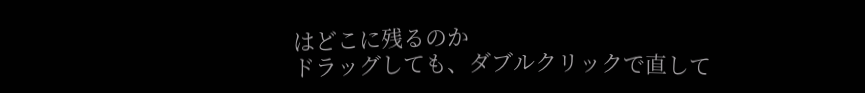はどこに残るのか
ドラッグしても、ダブルクリックで直して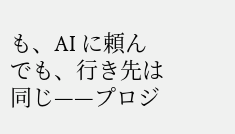も、AI に頼んでも、行き先は同じ——プロジ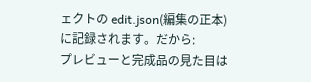ェクトの edit.json(編集の正本)に記録されます。だから:
プレビューと完成品の見た目は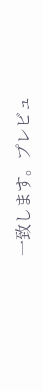一致します。プレビュ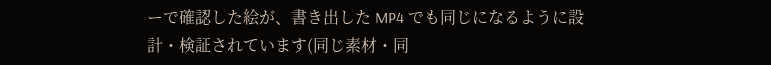ーで確認した絵が、書き出した MP4 でも同じになるように設計・検証されています(同じ素材・同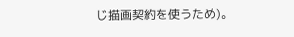じ描画契約を使うため)。